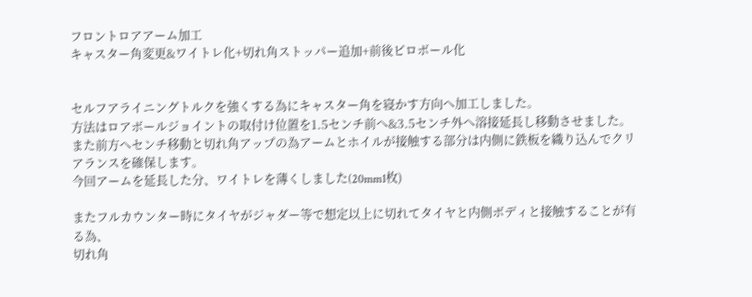フロントロアアーム加工
キャスター角変更&ワイトレ化+切れ角ストッパー追加+前後ピロボール化


セルフアライニングトルクを強くする為にキャスター角を寝かす方向へ加工しました。
方法はロアボールジョイントの取付け位置を1.5センチ前へ&3.5センチ外へ溶接延長し移動させました。
また前方へセンチ移動と切れ角アップの為アームとホイルが接触する部分は内側に鉄板を織り込んでクリアランスを確保します。
今回アームを延長した分、ワイトレを薄くしました(20mm1枚)

またフルカウンター時にタイヤがジャダー等で想定以上に切れてタイヤと内側ボディと接触することが有る為、
切れ角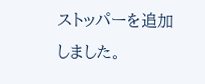ストッパーを追加しました。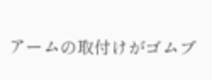アームの取付けがゴムブ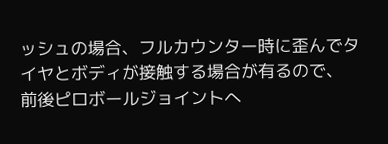ッシュの場合、フルカウンター時に歪んでタイヤとボディが接触する場合が有るので、
前後ピロボールジョイントへ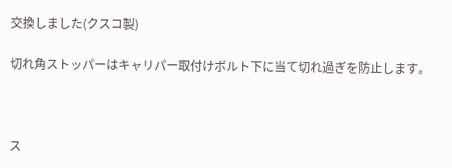交換しました(クスコ製)

切れ角ストッパーはキャリパー取付けボルト下に当て切れ過ぎを防止します。



ス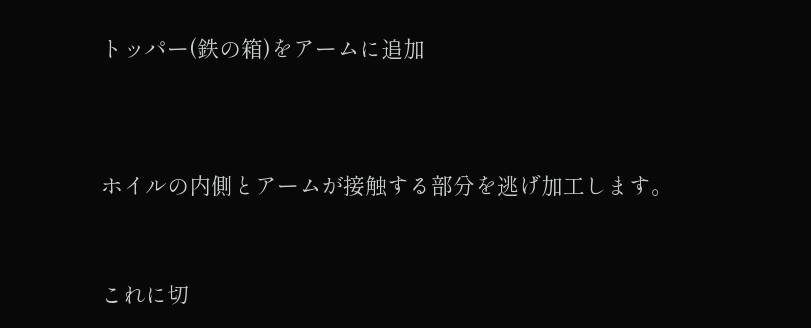トッパー(鉄の箱)をアームに追加




ホイルの内側とアームが接触する部分を逃げ加工します。



これに切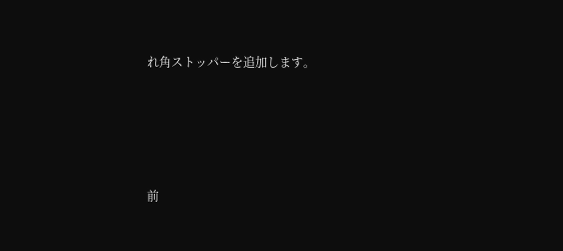れ角ストッパーを追加します。




前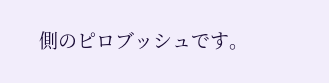側のピロブッシュです。